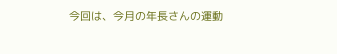今回は、今月の年長さんの運動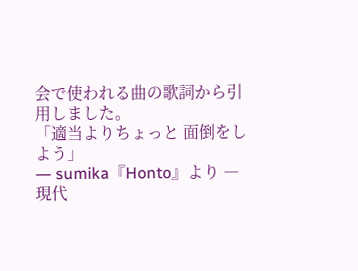会で使われる曲の歌詞から引用しました。
「適当よりちょっと 面倒をしよう」
― sumika『Honto』より ―
現代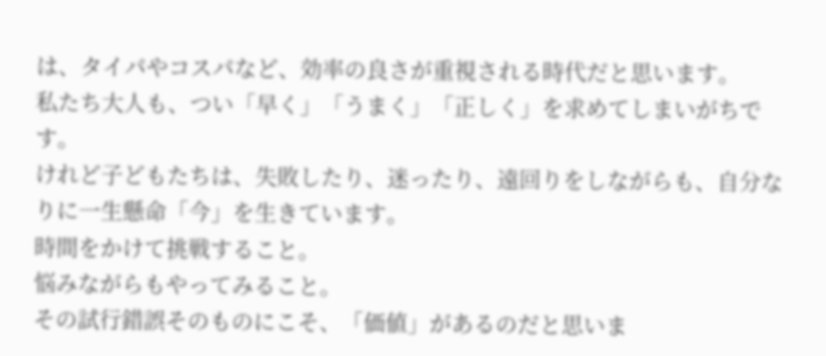は、タイパやコスパなど、効率の良さが重視される時代だと思います。
私たち大人も、つい「早く」「うまく」「正しく」を求めてしまいがちです。
けれど子どもたちは、失敗したり、迷ったり、遠回りをしながらも、自分なりに一生懸命「今」を生きています。
時間をかけて挑戦すること。
悩みながらもやってみること。
その試行錯誤そのものにこそ、「価値」があるのだと思いま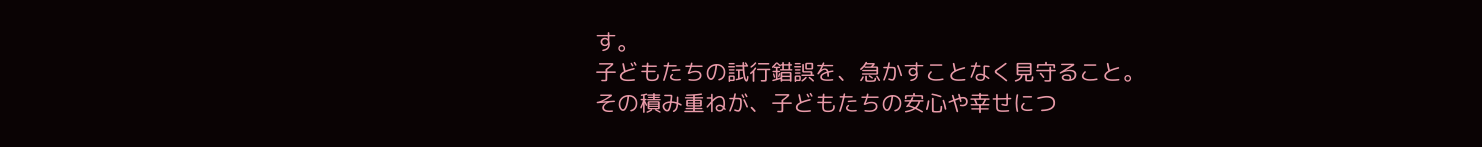す。
子どもたちの試行錯誤を、急かすことなく見守ること。
その積み重ねが、子どもたちの安心や幸せにつ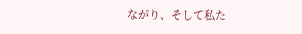ながり、そして私た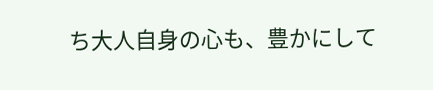ち大人自身の心も、豊かにして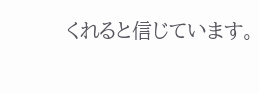くれると信じています。